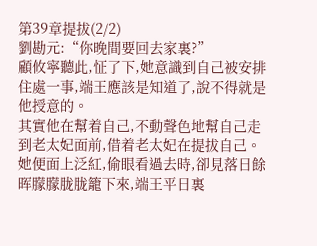第39章提拔(2/2)
劉勘元:“你晚間要回去家裏?”
顧攸寧聽此,怔了下,她意識到自己被安排住處一事,端王應該是知道了,說不得就是他授意的。
其實他在幫着自己,不動聲色地幫自己走到老太妃面前,借着老太妃在提拔自己。
她便面上泛紅,偷眼看過去時,卻見落日餘晖朦朦胧胧籠下來,端王平日裏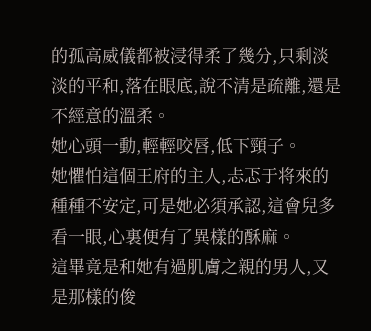的孤高威儀都被浸得柔了幾分,只剩淡淡的平和,落在眼底,說不清是疏離,還是不經意的溫柔。
她心頭一動,輕輕咬唇,低下頸子。
她懼怕這個王府的主人,忐忑于将來的種種不安定,可是她必須承認,這會兒多看一眼,心裏便有了異樣的酥麻。
這畢竟是和她有過肌膚之親的男人,又是那樣的俊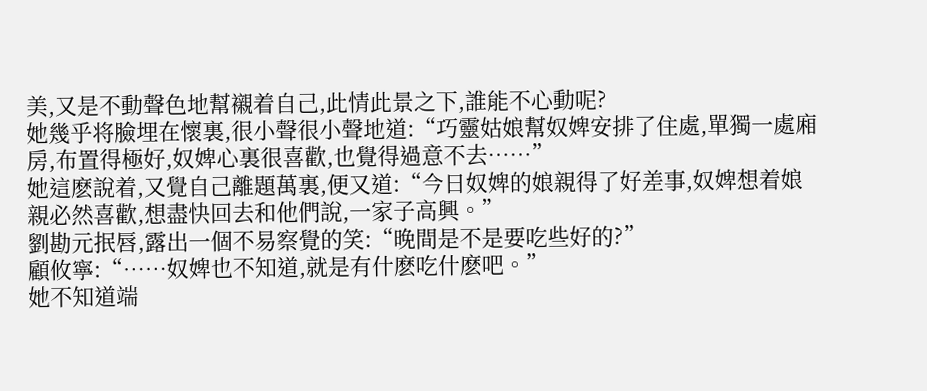美,又是不動聲色地幫襯着自己,此情此景之下,誰能不心動呢?
她幾乎将臉埋在懷裏,很小聲很小聲地道:“巧靈姑娘幫奴婢安排了住處,單獨一處廂房,布置得極好,奴婢心裏很喜歡,也覺得過意不去……”
她這麽說着,又覺自己離題萬裏,便又道:“今日奴婢的娘親得了好差事,奴婢想着娘親必然喜歡,想盡快回去和他們說,一家子高興。”
劉勘元抿唇,露出一個不易察覺的笑:“晚間是不是要吃些好的?”
顧攸寧:“……奴婢也不知道,就是有什麽吃什麽吧。”
她不知道端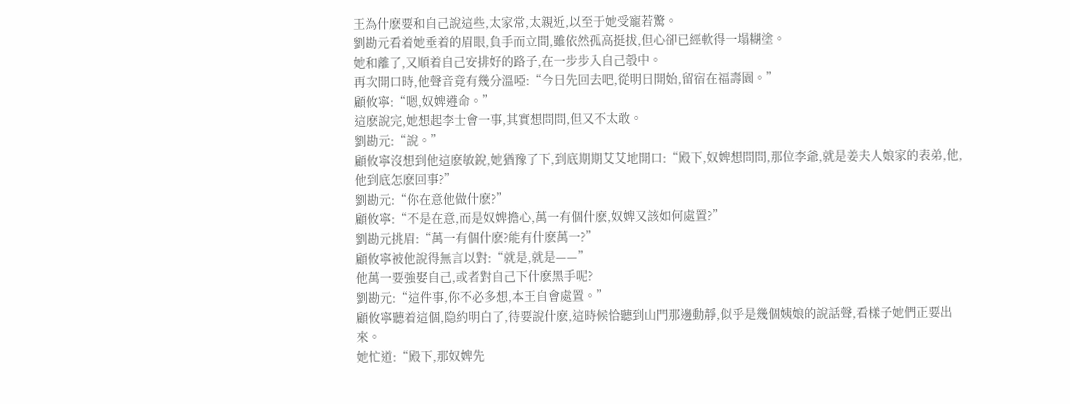王為什麽要和自己說這些,太家常,太親近,以至于她受寵若驚。
劉勘元看着她垂着的眉眼,負手而立間,雖依然孤高挺拔,但心卻已經軟得一塌糊塗。
她和離了,又順着自己安排好的路子,在一步步入自己彀中。
再次開口時,他聲音竟有幾分溫啞:“今日先回去吧,從明日開始,留宿在福壽園。”
顧攸寧:“嗯,奴婢遵命。”
這麽說完,她想起李士會一事,其實想問問,但又不太敢。
劉勘元:“說。”
顧攸寧沒想到他這麽敏銳,她猶豫了下,到底期期艾艾地開口:“殿下,奴婢想問問,那位李爺,就是姜夫人娘家的表弟,他,他到底怎麽回事?”
劉勘元:“你在意他做什麽?”
顧攸寧:“不是在意,而是奴婢擔心,萬一有個什麽,奴婢又該如何處置?”
劉勘元挑眉:“萬一有個什麽?能有什麽萬一?”
顧攸寧被他說得無言以對:“就是,就是——”
他萬一要強娶自己,或者對自己下什麽黑手呢?
劉勘元:“這件事,你不必多想,本王自會處置。”
顧攸寧聽着這個,隐約明白了,待要說什麽,這時候恰聽到山門那邊動靜,似乎是幾個姨娘的說話聲,看樣子她們正要出來。
她忙道:“殿下,那奴婢先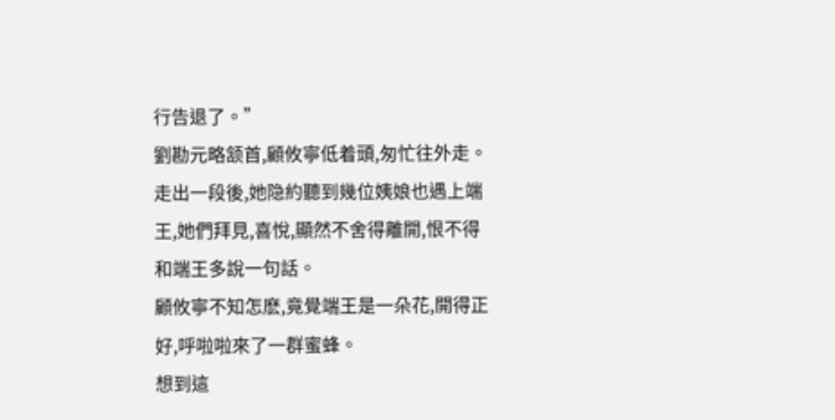行告退了。”
劉勘元略颔首,顧攸寧低着頭,匆忙往外走。
走出一段後,她隐約聽到幾位姨娘也遇上端王,她們拜見,喜悅,顯然不舍得離開,恨不得和端王多說一句話。
顧攸寧不知怎麽,竟覺端王是一朵花,開得正好,呼啦啦來了一群蜜蜂。
想到這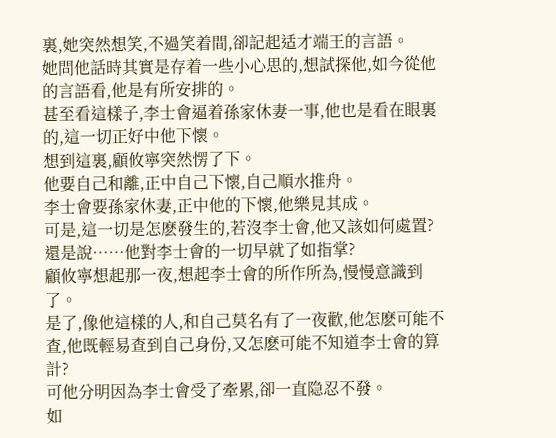裏,她突然想笑,不過笑着間,卻記起适才端王的言語。
她問他話時其實是存着一些小心思的,想試探他,如今從他的言語看,他是有所安排的。
甚至看這樣子,李士會逼着孫家休妻一事,他也是看在眼裏的,這一切正好中他下懷。
想到這裏,顧攸寧突然愣了下。
他要自己和離,正中自己下懷,自己順水推舟。
李士會要孫家休妻,正中他的下懷,他樂見其成。
可是,這一切是怎麽發生的,若沒李士會,他又該如何處置?
還是說……他對李士會的一切早就了如指掌?
顧攸寧想起那一夜,想起李士會的所作所為,慢慢意識到了。
是了,像他這樣的人,和自己莫名有了一夜歡,他怎麽可能不查,他既輕易查到自己身份,又怎麽可能不知道李士會的算計?
可他分明因為李士會受了牽累,卻一直隐忍不發。
如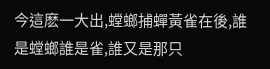今這麽一大出,螳螂捕蟬黃雀在後,誰是螳螂誰是雀,誰又是那只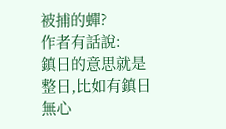被捕的蟬?
作者有話說:
鎮日的意思就是整日,比如有鎮日無心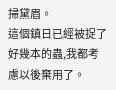掃黛眉。
這個鎮日已經被捉了好幾本的蟲,我都考慮以後棄用了。